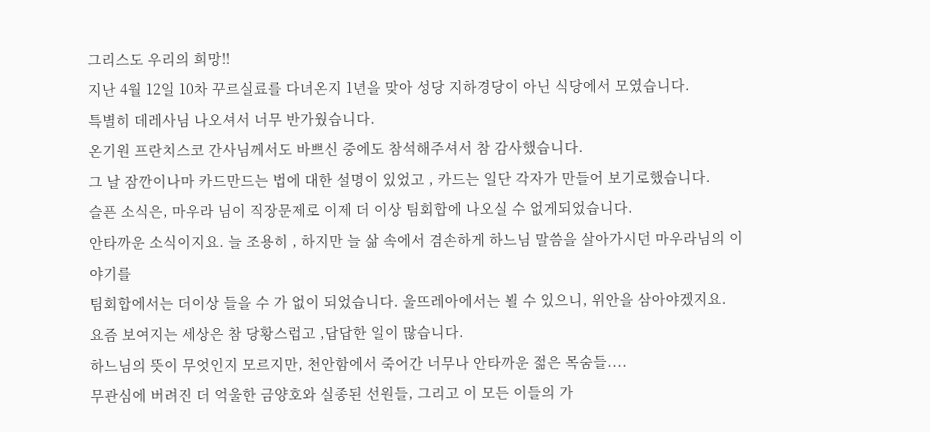그리스도 우리의 희망!!
지난 4월 12일 10차 꾸르실료를 다녀온지 1년을 맞아 성당 지하경당이 아닌 식당에서 모였습니다.
특별히 데레사님 나오셔서 너무 반가웠습니다.
온기원 프란치스코 간사님께서도 바쁘신 중에도 참석해주셔서 참 감사했습니다.
그 날 잠깐이나마 카드만드는 법에 대한 설명이 있었고 , 카드는 일단 각자가 만들어 보기로했습니다.
슬픈 소식은, 마우라 님이 직장문제로 이제 더 이상 팀회합에 나오실 수 없게되었습니다.
안타까운 소식이지요. 늘 조용히 , 하지만 늘 삶 속에서 겸손하게 하느님 말씀을 살아가시던 마우라님의 이야기를
팀회합에서는 더이상 들을 수 가 없이 되었습니다. 울뜨레아에서는 뵐 수 있으니, 위안을 삼아야겠지요.
요즘 보여지는 세상은 참 당황스럽고 ,답답한 일이 많습니다.
하느님의 뜻이 무엇인지 모르지만, 천안함에서 죽어간 너무나 안타까운 젊은 목숨들....
무관심에 버려진 더 억울한 금양호와 실종된 선원들, 그리고 이 모든 이들의 가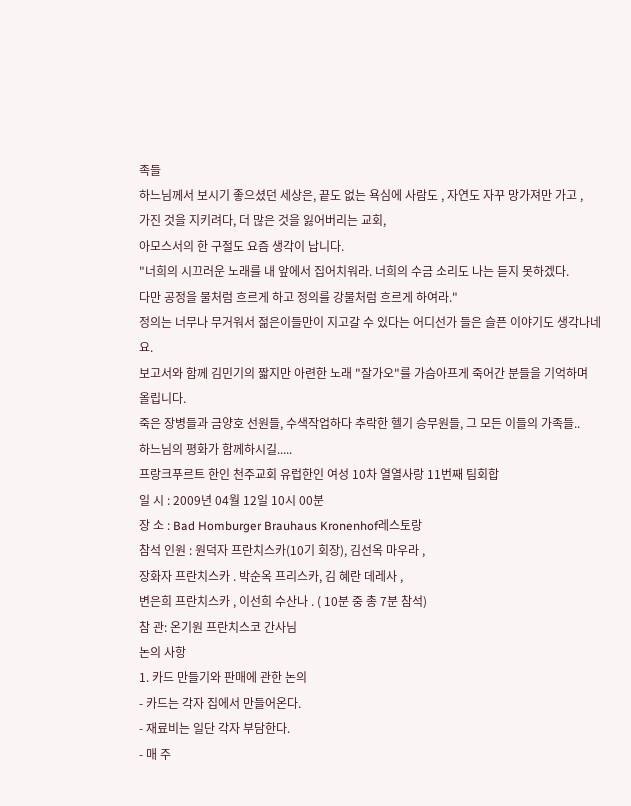족들
하느님께서 보시기 좋으셨던 세상은, 끝도 없는 욕심에 사람도 , 자연도 자꾸 망가져만 가고 ,
가진 것을 지키려다, 더 많은 것을 잃어버리는 교회,
아모스서의 한 구절도 요즘 생각이 납니다.
"너희의 시끄러운 노래를 내 앞에서 집어치워라. 너희의 수금 소리도 나는 듣지 못하겠다.
다만 공정을 물처럼 흐르게 하고 정의를 강물처럼 흐르게 하여라."
정의는 너무나 무거워서 젊은이들만이 지고갈 수 있다는 어디선가 들은 슬픈 이야기도 생각나네요.
보고서와 함께 김민기의 짧지만 아련한 노래 "잘가오"를 가슴아프게 죽어간 분들을 기억하며 올립니다.
죽은 장병들과 금양호 선원들, 수색작업하다 추락한 헬기 승무원들, 그 모든 이들의 가족들..
하느님의 평화가 함께하시길.....
프랑크푸르트 한인 천주교회 유럽한인 여성 10차 열열사랑 11번째 팀회합
일 시 : 2009년 04월 12일 10시 00분
장 소 : Bad Homburger Brauhaus Kronenhof레스토랑
참석 인원 : 원덕자 프란치스카(10기 회장), 김선옥 마우라 ,
장화자 프란치스카 . 박순옥 프리스카, 김 혜란 데레사 ,
변은희 프란치스카 , 이선희 수산나 . ( 10분 중 총 7분 참석)
참 관: 온기원 프란치스코 간사님
논의 사항
1. 카드 만들기와 판매에 관한 논의
- 카드는 각자 집에서 만들어온다.
- 재료비는 일단 각자 부담한다.
- 매 주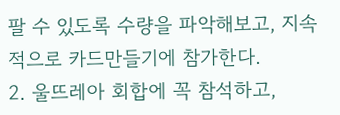팔 수 있도록 수량을 파악해보고, 지속적으로 카드만들기에 참가한다.
2. 울뜨레아 회합에 꼭 참석하고,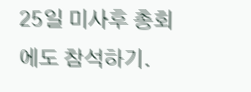25일 미사후 총회에도 참석하기.